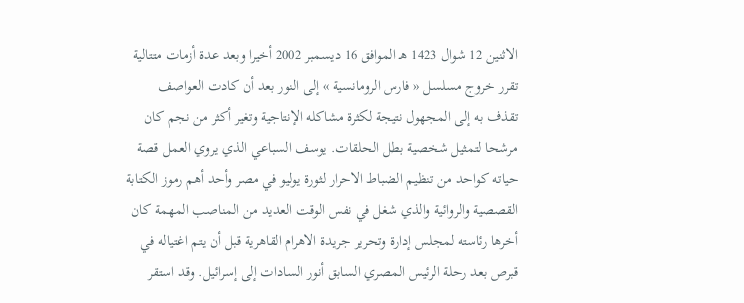الاثنين 12 شوال 1423 هـ الموافق 16 ديسمبر 2002 أخيرا وبعد عدة أزمات متتالية تقرر خروج مسلسل « فارس الرومانسية » إلى النور بعد أن كادت العواصف تقذف به إلى المجهول نتيجة لكثرة مشاكله الإنتاجية وتغير أكثر من نجم كان مرشحا لتمثيل شخصية بطل الحلقات. يوسف السباعي الذي يروي العمل قصة حياته كواحد من تنظيم الضباط الاحرار لثورة يوليو في مصر وأحد أهم رموز الكتابة القصصية والروائية والذي شغل في نفس الوقت العديد من المناصب المهمة كان أخرها رئاسته لمجلس إدارة وتحرير جريدة الاهرام القاهرية قبل أن يتم اغتياله في قبرص بعد رحلة الرئيس المصري السابق أنور السادات إلى إسرائيل. وقد استقر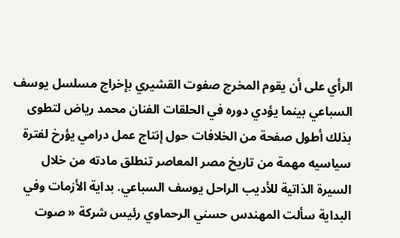الرأي على أن يقوم المخرج صفوت القشيري بإخراج مسلسل يوسف السباعي بينما يؤدي دوره في الحلقات الفنان محمد رياض لتطوى بذلك أطول صفحة من الخلافات حول إنتاج عمل درامي يؤرخ لفترة سياسيه مهمة من تاريخ مصر المعاصر تنطلق مادته من خلال السيرة الذاتية للأديب الراحل يوسف السباعي. بداية الأزمات وفي البداية سألت المهندس حسني الرحماوي رئيس شركة « صوت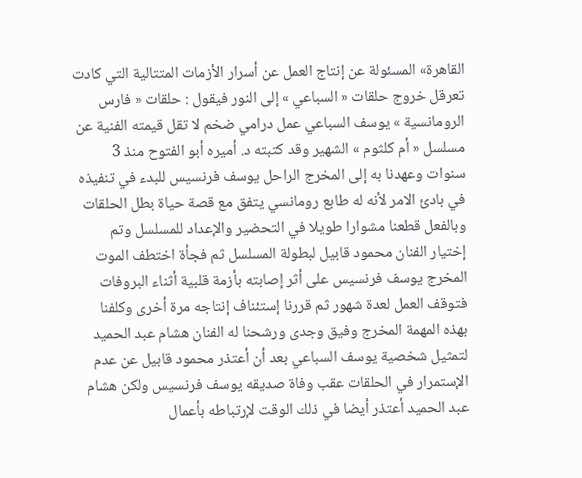القاهرة» المسئولة عن إنتاج العمل عن أسرار الأزمات المتتالية التي كادت تعرقل خروج حلقات « السباعي » إلى النور فيقول : حلقات « فارس الرومانسية » يوسف السباعي عمل درامي ضخم لا تقل قيمته الفنية عن مسلسل « أم كلثوم » الشهير وقد كتبته د. أميره أبو الفتوح منذ 3 سنوات وعهدنا به إلى المخرج الراحل يوسف فرنسيس للبدء في تنفيذه في بادئ الامر لأنه له طابع رومانسي يتفق مع قصة حياة بطل الحلقات وبالفعل قطعنا مشوارا طويلا في التحضير والإعداد للمسلسل وتم إختيار الفنان محمود قابيل لبطولة المسلسل ثم فجأة اختطف الموت المخرج يوسف فرنسيس على أثر إصابته بأزمة قلبية أثناء البروفات فتوقف العمل لعدة شهور ثم قررنا إستئناف إنتاجه مرة أخرى وكلفنا بهذه المهمة المخرج وفيق وجدى ورشحنا له الفنان هشام عبد الحميد لتمثيل شخصية يوسف السباعي بعد أن أعتذر محمود قابيل عن عدم الإستمرار في الحلقات عقب وفاة صديقه يوسف فرنسيس ولكن هشام عبد الحميد أعتذر أيضا في ذلك الوقت لإرتباطه بأعمال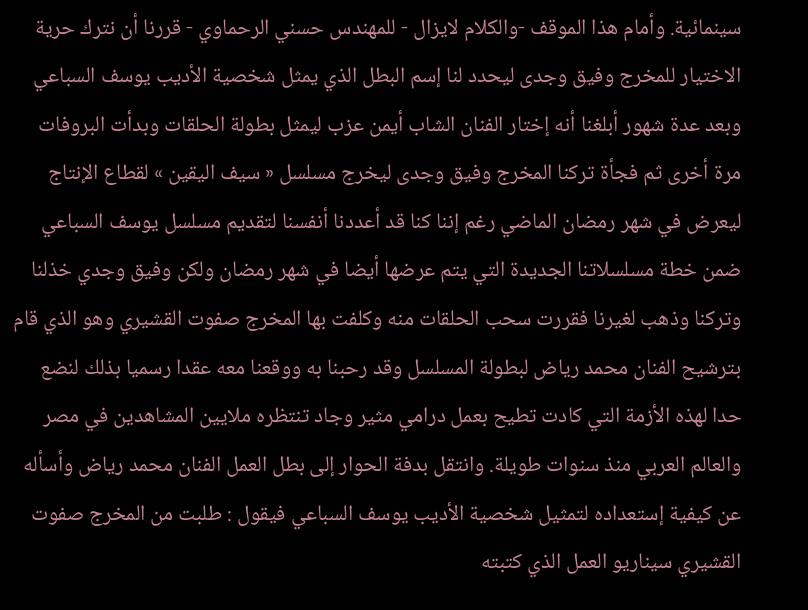سينمائية. وأمام هذا الموقف -والكلام لايزال - للمهندس حسني الرحماوي - قررنا أن نترك حرية الاختيار للمخرج وفيق وجدى ليحدد لنا إسم البطل الذي يمثل شخصية الأديب يوسف السباعي وبعد عدة شهور أبلغنا أنه إختار الفنان الشاب أيمن عزب ليمثل بطولة الحلقات وبدأت البروفات مرة أخرى ثم فجأة تركنا المخرج وفيق وجدى ليخرج مسلسل « سيف اليقين » لقطاع الإنتاج ليعرض في شهر رمضان الماضي رغم إننا كنا قد أعددنا أنفسنا لتقديم مسلسل يوسف السباعي ضمن خطة مسلسلاتنا الجديدة التي يتم عرضها أيضا في شهر رمضان ولكن وفيق وجدي خذلنا وتركنا وذهب لغيرنا فقررت سحب الحلقات منه وكلفت بها المخرج صفوت القشيري وهو الذي قام بترشيح الفنان محمد رياض لبطولة المسلسل وقد رحبنا به ووقعنا معه عقدا رسميا بذلك لنضع حدا لهذه الأزمة التي كادت تطيح بعمل درامي مثير وجاد تنتظره ملايين المشاهدين في مصر والعالم العربي منذ سنوات طويلة. وانتقل بدفة الحوار إلى بطل العمل الفنان محمد رياض وأسأله عن كيفية إستعداده لتمثيل شخصية الأديب يوسف السباعي فيقول : طلبت من المخرج صفوت القشيري سيناريو العمل الذي كتبته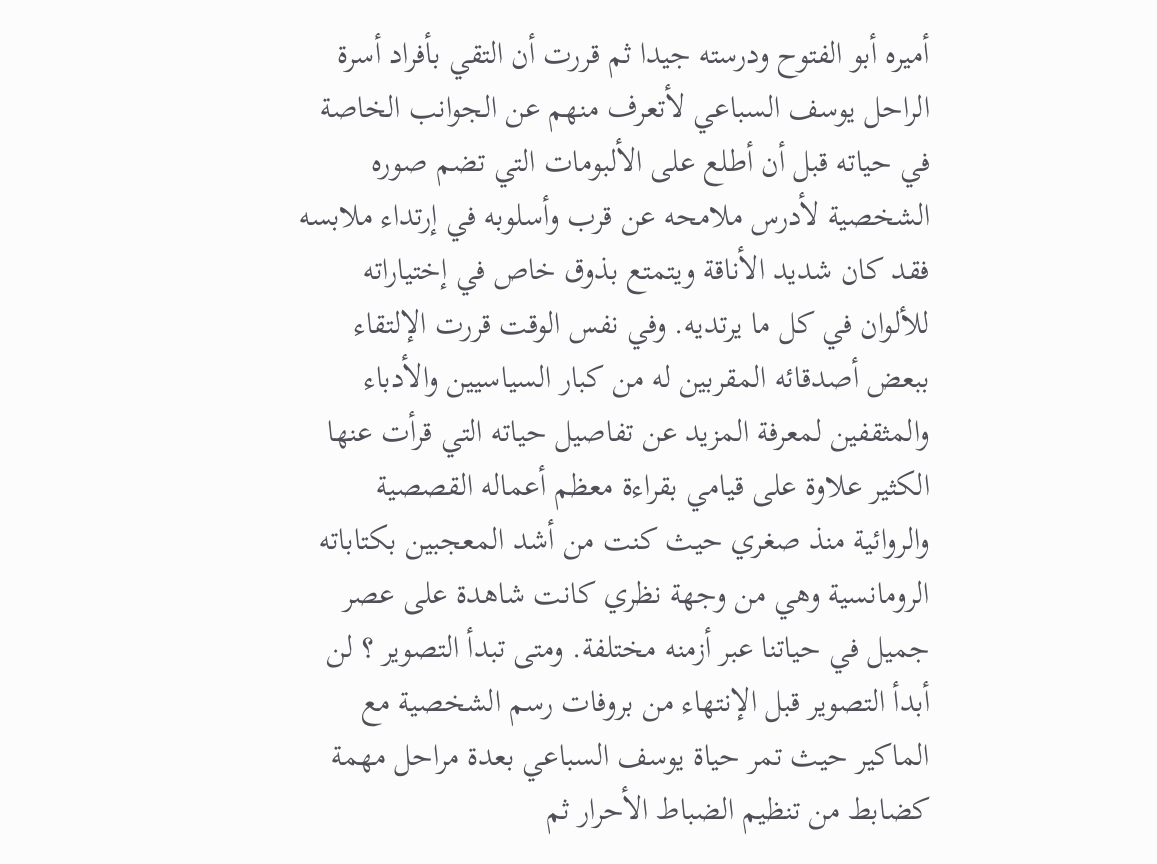أميره أبو الفتوح ودرسته جيدا ثم قررت أن التقي بأفراد أسرة الراحل يوسف السباعي لأتعرف منهم عن الجوانب الخاصة في حياته قبل أن أطلع على الألبومات التي تضم صوره الشخصية لأدرس ملامحه عن قرب وأسلوبه في إرتداء ملابسه فقد كان شديد الأناقة ويتمتع بذوق خاص في إختياراته للألوان في كل ما يرتديه. وفي نفس الوقت قررت الإلتقاء ببعض أصدقائه المقربين له من كبار السياسيين والأدباء والمثقفين لمعرفة المزيد عن تفاصيل حياته التي قرأت عنها الكثير علاوة على قيامي بقراءة معظم أعماله القصصية والروائية منذ صغري حيث كنت من أشد المعجبين بكتاباته الرومانسية وهي من وجهة نظري كانت شاهدة على عصر جميل في حياتنا عبر أزمنه مختلفة. ومتى تبدأ التصوير ؟ لن أبدأ التصوير قبل الإنتهاء من بروفات رسم الشخصية مع الماكير حيث تمر حياة يوسف السباعي بعدة مراحل مهمة كضابط من تنظيم الضباط الأحرار ثم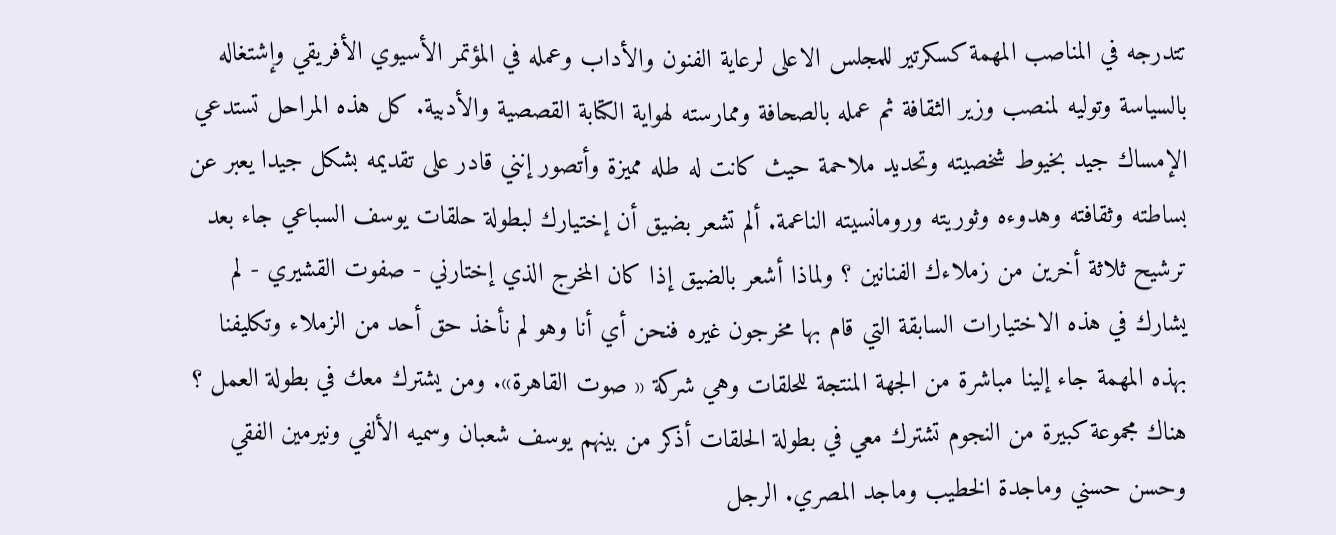تتدرجه في المناصب المهمة كسكرتير للمجلس الاعلى لرعاية الفنون والأداب وعمله في المؤتمر الأسيوي الأفريقي وإشتغاله بالسياسة وتوليه لمنصب وزير الثقافة ثم عمله بالصحافة وممارسته لهواية الكتابة القصصية والأدبية. كل هذه المراحل تستدعي الإمساك جيد بخيوط شخصيته وتحديد ملاحمة حيث كانت له طله مميزة وأتصور إنني قادر على تقديمه بشكل جيدا يعبر عن بساطته وثقافته وهدوءه وثوريته ورومانسيته الناعمة. ألم تشعر بضيق أن إختيارك لبطولة حلقات يوسف السباعي جاء بعد ترشيح ثلاثة أخرين من زملاءك الفنانين ؟ ولماذا أشعر بالضيق إذا كان المخرج الذي إختارني - صفوت القشيري - لم يشارك في هذه الاختيارات السابقة التي قام بها مخرجون غيره فنحن أي أنا وهو لم نأخذ حق أحد من الزملاء وتكليفنا بهذه المهمة جاء إلينا مباشرة من الجهة المنتجة للحلقات وهي شركة « صوت القاهرة». ومن يشترك معك في بطولة العمل ؟ هناك مجموعة كبيرة من النجوم تشترك معي في بطولة الحلقات أذكر من بينهم يوسف شعبان وسميه الألفي ونيرمين الفقي وحسن حسني وماجدة الخطيب وماجد المصري. الرجل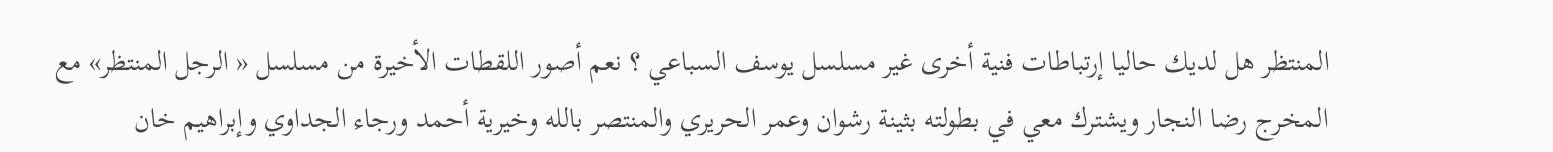المنتظر هل لديك حاليا إرتباطات فنية أخرى غير مسلسل يوسف السباعي ؟ نعم أصور اللقطات الأخيرة من مسلسل « الرجل المنتظر» مع المخرج رضا النجار ويشترك معي في بطولته بثينة رشوان وعمر الحريري والمنتصر بالله وخيرية أحمد ورجاء الجداوي وإبراهيم خان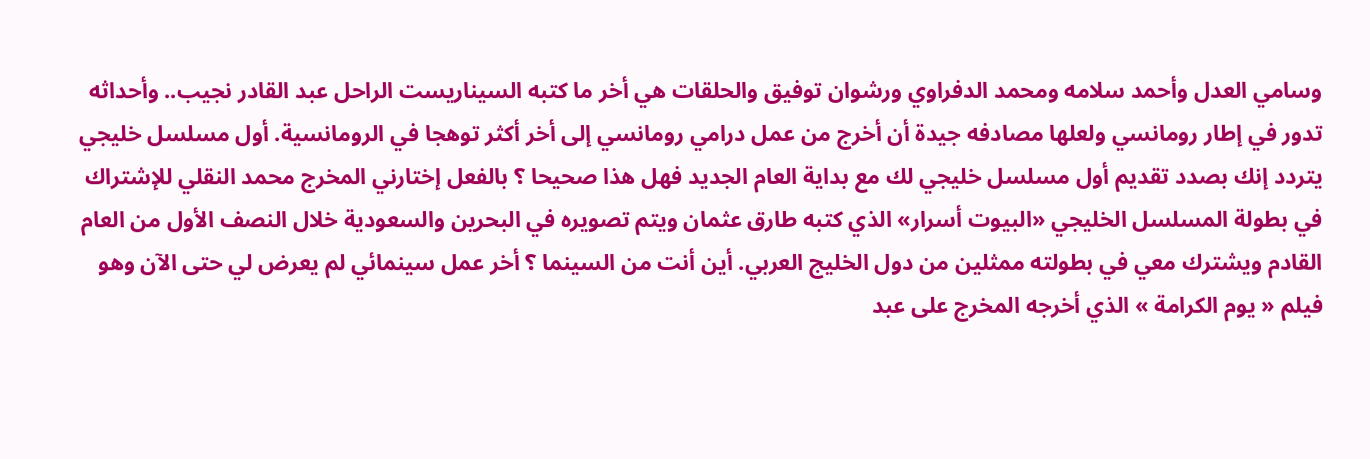وسامي العدل وأحمد سلامه ومحمد الدفراوي ورشوان توفيق والحلقات هي أخر ما كتبه السيناريست الراحل عبد القادر نجيب.. وأحداثه تدور في إطار رومانسي ولعلها مصادفه جيدة أن أخرج من عمل درامي رومانسي إلى أخر أكثر توهجا في الرومانسية. أول مسلسل خليجي يتردد إنك بصدد تقديم أول مسلسل خليجي لك مع بداية العام الجديد فهل هذا صحيحا ؟ بالفعل إختارني المخرج محمد النقلي للإشتراك في بطولة المسلسل الخليجي «البيوت أسرار» الذي كتبه طارق عثمان ويتم تصويره في البحرين والسعودية خلال النصف الأول من العام القادم ويشترك معي في بطولته ممثلين من دول الخليج العربي. أين أنت من السينما ؟ أخر عمل سينمائي لم يعرض لي حتى الآن وهو فيلم « يوم الكرامة » الذي أخرجه المخرج على عبد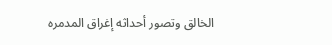الخالق وتصور أحداثه إغراق المدمره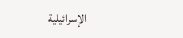الإسرائيلية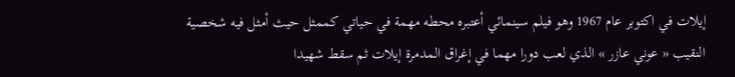إيلات في اكتوبر عام 1967 وهو فيلم سينمائي أعتبره محطه مهمة في حياتي كممثل حيث أمثل فيه شخصية النقيب « عوني عازر » الذي لعب دورا مهما في إغراق المدمرة إيلات ثم سقط شهيدا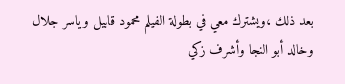بعد ذلك ،ويشترك معي في بطولة الفيلم محمود قابيل وياسر جلال وخالد أبو النجا وأشرف زكي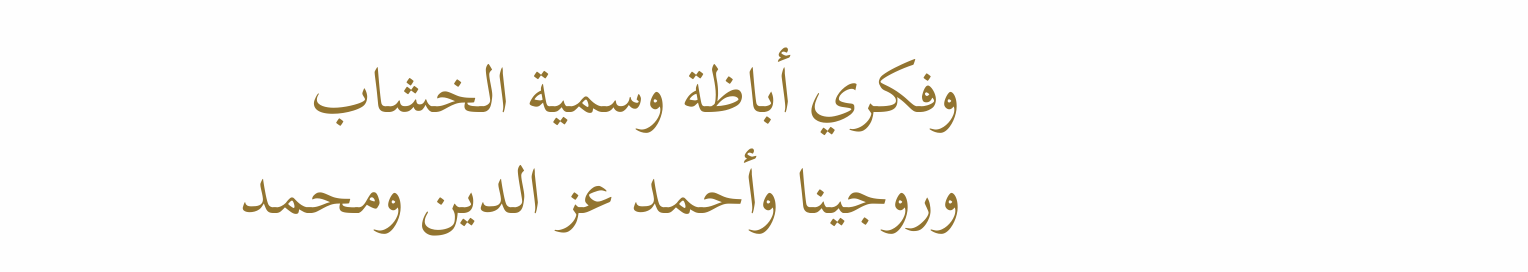وفكري أباظة وسمية الخشاب وروجينا وأحمد عز الدين ومحمد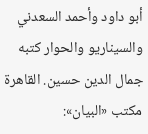أبو داود وأحمد السعدني والسيناريو والحوار كتبه جمال الدين حسين. القاهرة مكتب «البيان»: